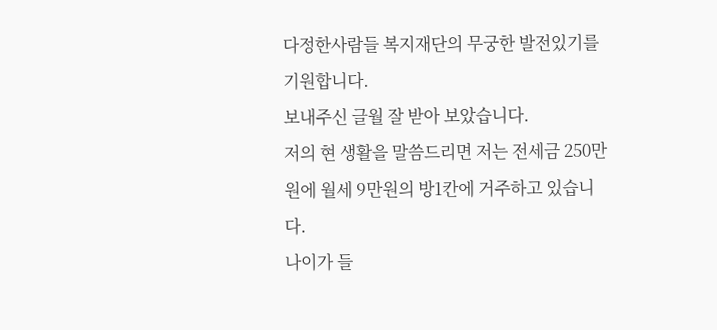다정한사람들 복지재단의 무궁한 발전있기를 기원합니다.
보내주신 글월 잘 받아 보았습니다.
저의 현 생활을 말씀드리면 저는 전세금 250만원에 월세 9만원의 방1칸에 거주하고 있습니다.
나이가 들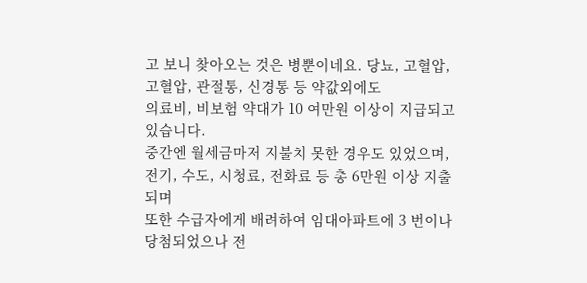고 보니 찾아오는 것은 병뿐이네요. 당뇨, 고혈압, 고혈압, 관절통, 신경통 등 약값외에도
의료비, 비보험 약대가 10 여만원 이상이 지급되고 있습니다.
중간엔 월세금마저 지불치 못한 경우도 있었으며, 전기, 수도, 시청료, 전화료 등 총 6만원 이상 지출되며
또한 수급자에게 배려하여 임대아파트에 3 번이나 당첨되었으나 전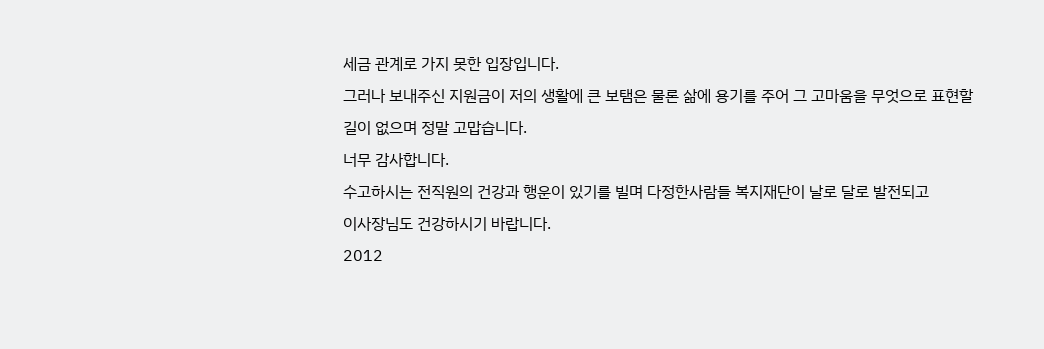세금 관계로 가지 못한 입장입니다.
그러나 보내주신 지원금이 저의 생활에 큰 보탬은 물론 삶에 용기를 주어 그 고마움을 무엇으로 표현할
길이 없으며 정말 고맙습니다.
너무 감사합니다.
수고하시는 전직원의 건강과 행운이 있기를 빌며 다정한사람들 복지재단이 날로 달로 발전되고
이사장님도 건강하시기 바랍니다.
2012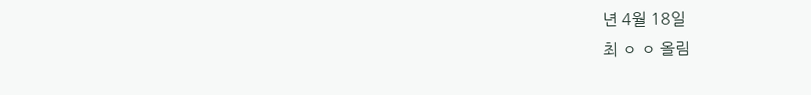년 4월 18일
최 ㅇ ㅇ 올림